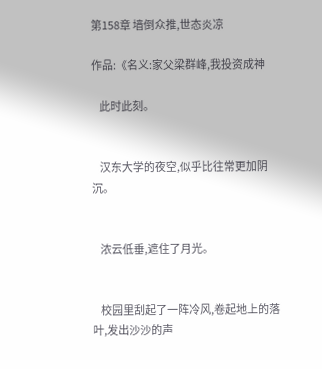第158章 墙倒众推,世态炎凉

作品:《名义:家父梁群峰,我投资成神

    此时此刻。


    汉东大学的夜空,似乎比往常更加阴沉。


    浓云低垂,遮住了月光。


    校园里刮起了一阵冷风,卷起地上的落叶,发出沙沙的声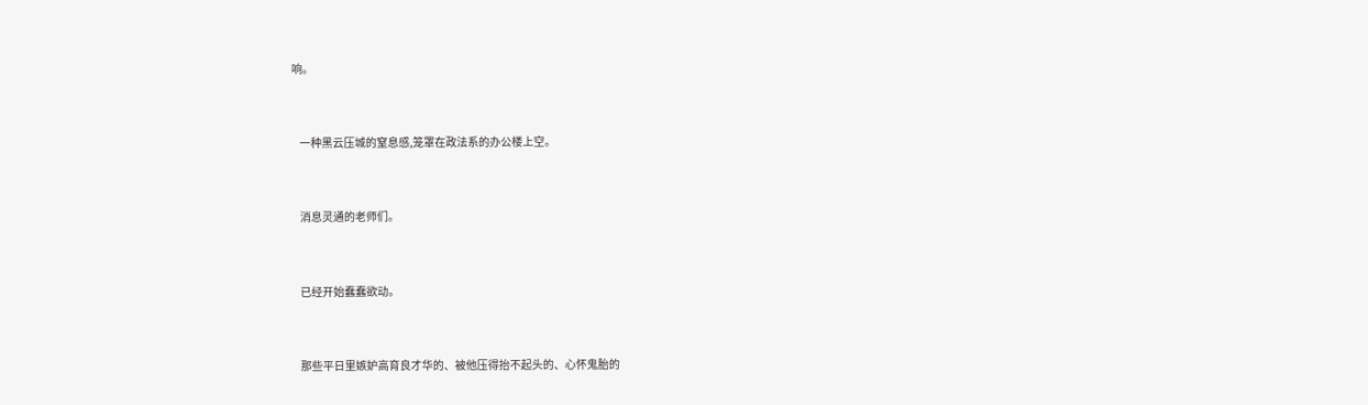响。


    一种黑云压城的窒息感,笼罩在政法系的办公楼上空。


    消息灵通的老师们。


    已经开始蠢蠢欲动。


    那些平日里嫉妒高育良才华的、被他压得抬不起头的、心怀鬼胎的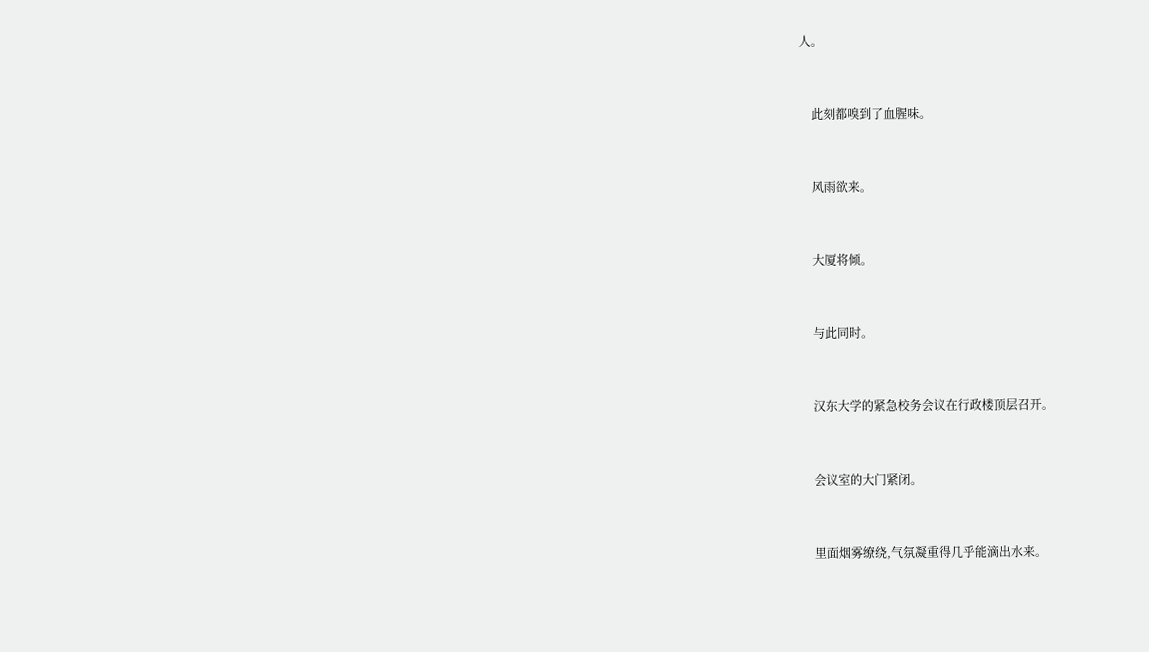人。


    此刻都嗅到了血腥味。


    风雨欲来。


    大厦将倾。


    与此同时。


    汉东大学的紧急校务会议在行政楼顶层召开。


    会议室的大门紧闭。


    里面烟雾缭绕,气氛凝重得几乎能滴出水来。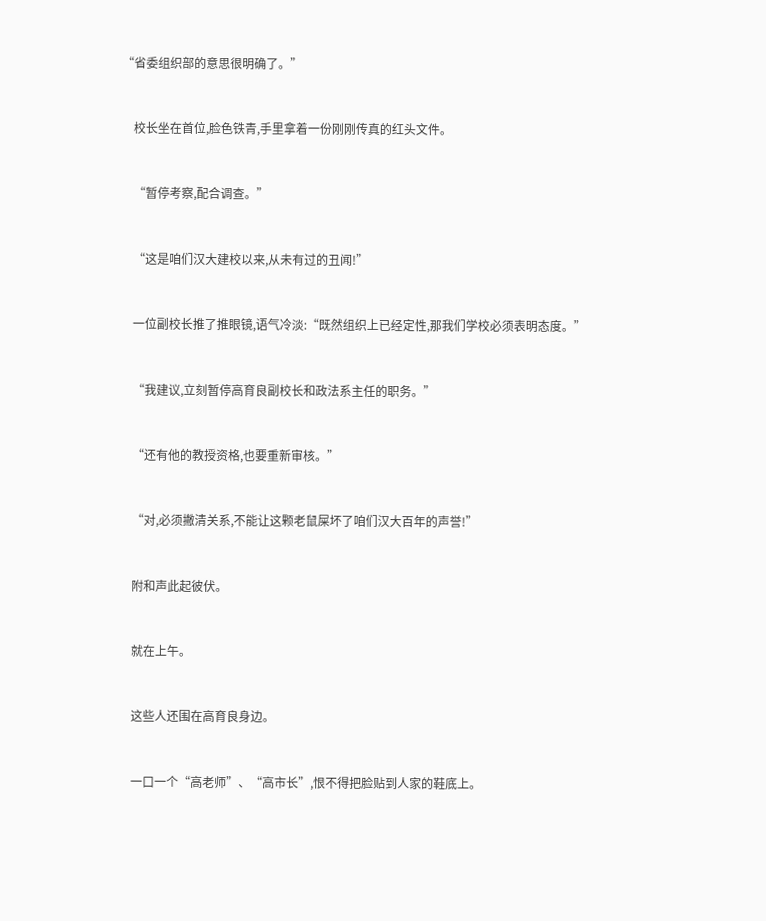“省委组织部的意思很明确了。”


    校长坐在首位,脸色铁青,手里拿着一份刚刚传真的红头文件。


    “暂停考察,配合调查。”


    “这是咱们汉大建校以来,从未有过的丑闻!”


    一位副校长推了推眼镜,语气冷淡:“既然组织上已经定性,那我们学校必须表明态度。”


    “我建议,立刻暂停高育良副校长和政法系主任的职务。”


    “还有他的教授资格,也要重新审核。”


    “对,必须撇清关系,不能让这颗老鼠屎坏了咱们汉大百年的声誉!”


    附和声此起彼伏。


    就在上午。


    这些人还围在高育良身边。


    一口一个“高老师”、“高市长”,恨不得把脸贴到人家的鞋底上。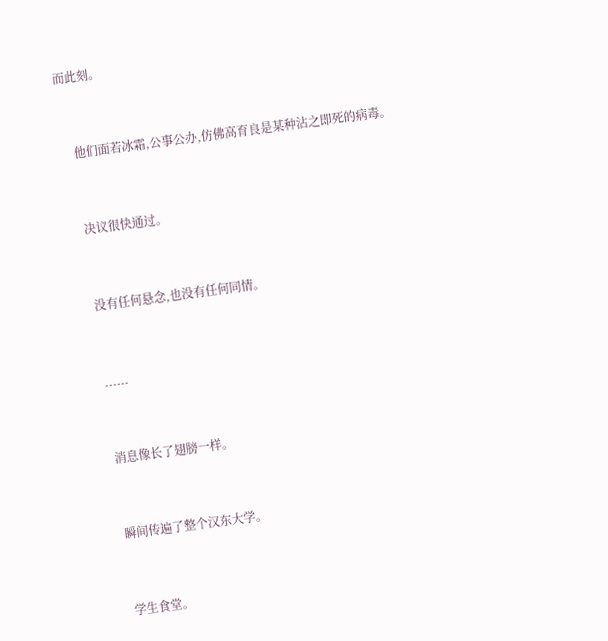而此刻。


    他们面若冰霜,公事公办,仿佛高育良是某种沾之即死的病毒。


    决议很快通过。


    没有任何悬念,也没有任何同情。


    ......


    消息像长了翅膀一样。


    瞬间传遍了整个汉东大学。


    学生食堂。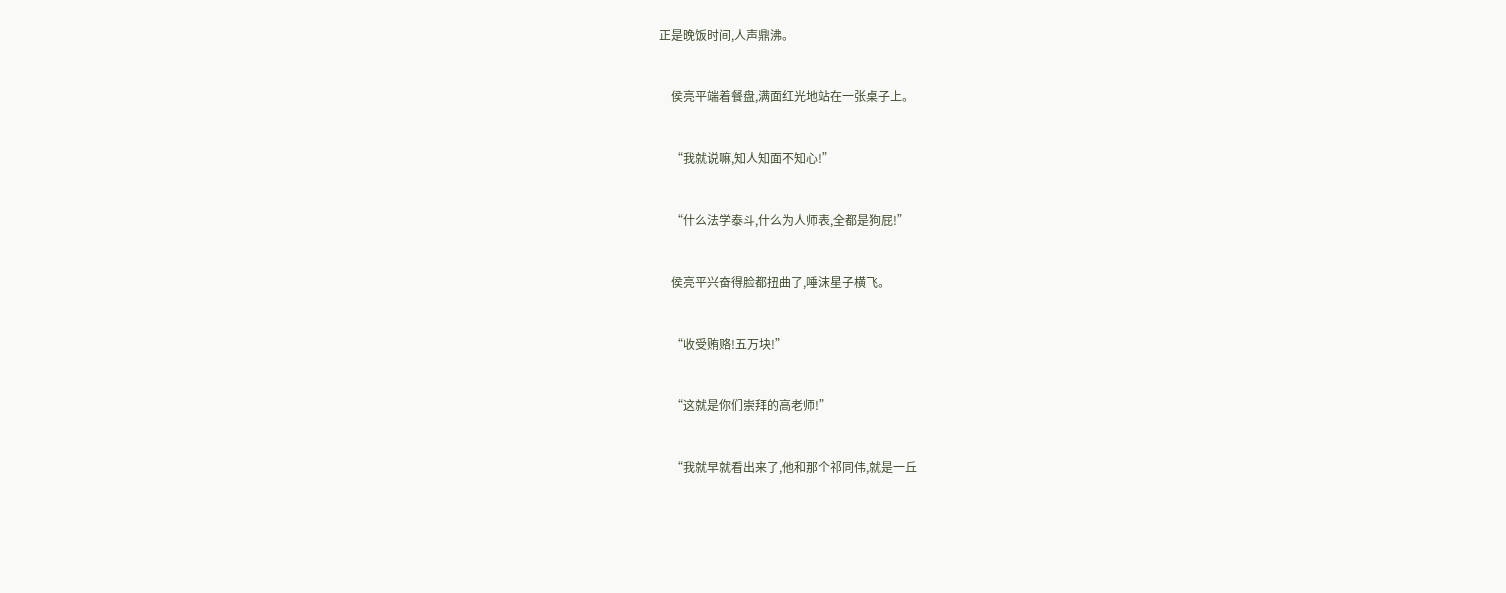正是晚饭时间,人声鼎沸。


    侯亮平端着餐盘,满面红光地站在一张桌子上。


    “我就说嘛,知人知面不知心!”


    “什么法学泰斗,什么为人师表,全都是狗屁!”


    侯亮平兴奋得脸都扭曲了,唾沫星子横飞。


    “收受贿赂!五万块!”


    “这就是你们崇拜的高老师!”


    “我就早就看出来了,他和那个祁同伟,就是一丘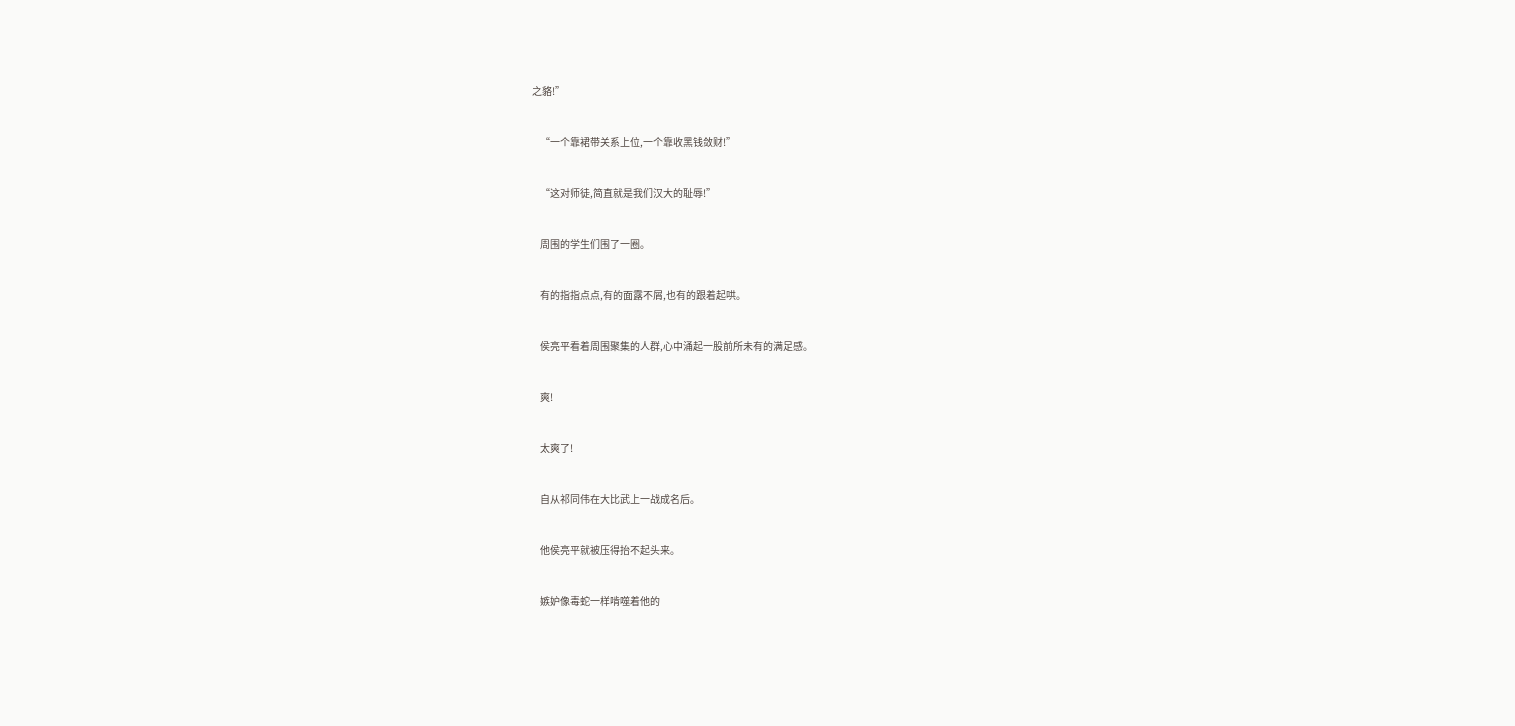之貉!”


    “一个靠裙带关系上位,一个靠收黑钱敛财!”


    “这对师徒,简直就是我们汉大的耻辱!”


    周围的学生们围了一圈。


    有的指指点点,有的面露不屑,也有的跟着起哄。


    侯亮平看着周围聚集的人群,心中涌起一股前所未有的满足感。


    爽!


    太爽了!


    自从祁同伟在大比武上一战成名后。


    他侯亮平就被压得抬不起头来。


    嫉妒像毒蛇一样啃噬着他的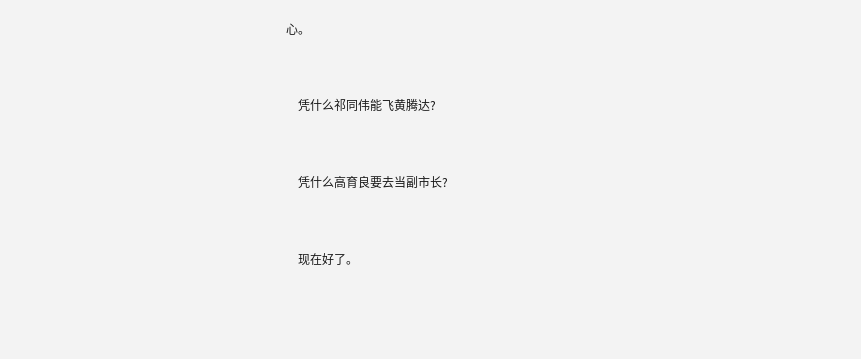心。


    凭什么祁同伟能飞黄腾达?


    凭什么高育良要去当副市长?


    现在好了。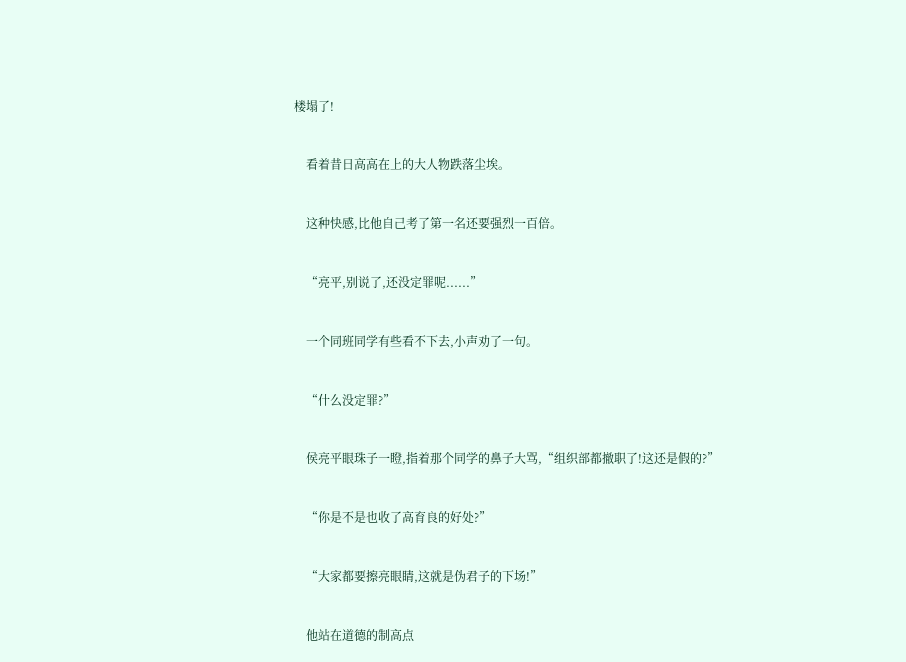楼塌了!


    看着昔日高高在上的大人物跌落尘埃。


    这种快感,比他自己考了第一名还要强烈一百倍。


    “亮平,别说了,还没定罪呢......”


    一个同班同学有些看不下去,小声劝了一句。


    “什么没定罪?”


    侯亮平眼珠子一瞪,指着那个同学的鼻子大骂,“组织部都撤职了!这还是假的?”


    “你是不是也收了高育良的好处?”


    “大家都要擦亮眼睛,这就是伪君子的下场!”


    他站在道德的制高点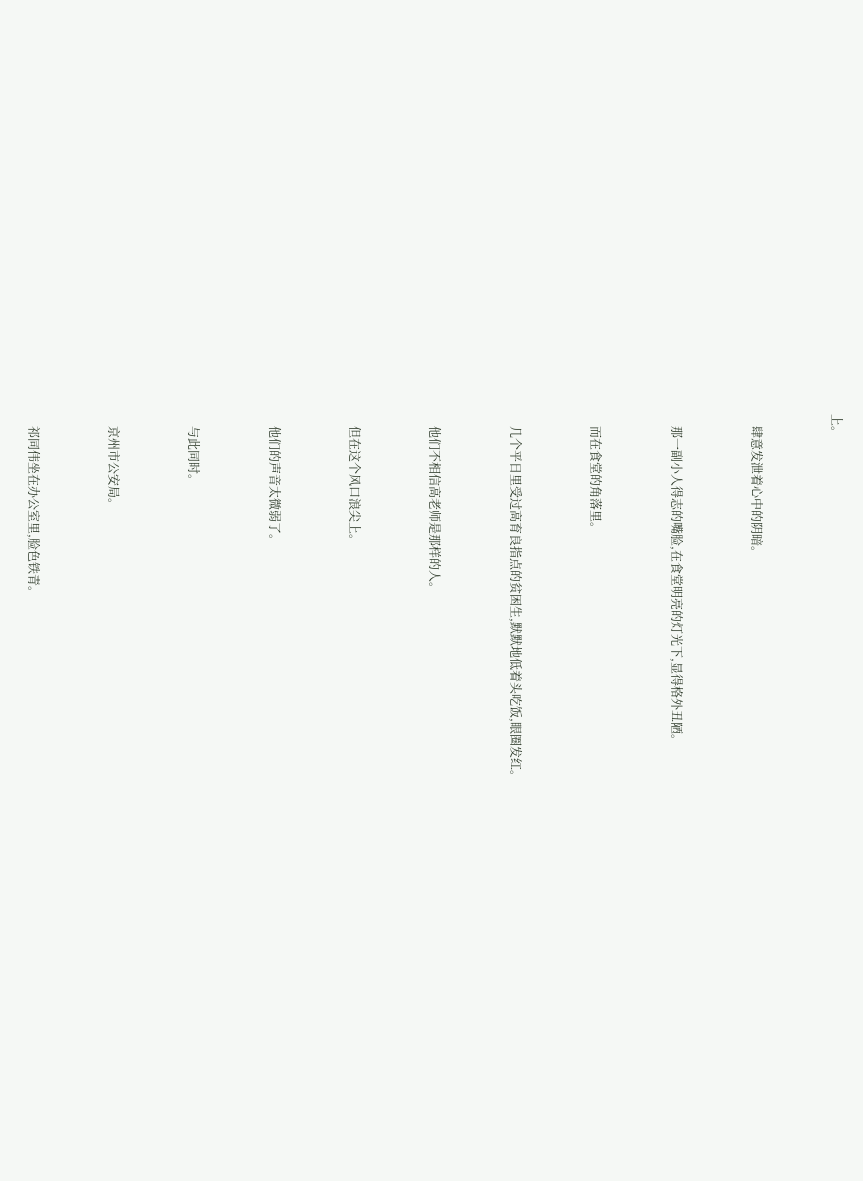上。


    肆意发泄着心中的阴暗。


    那一副小人得志的嘴脸,在食堂明亮的灯光下,显得格外丑陋。


    而在食堂的角落里。


    几个平日里受过高育良指点的贫困生,默默地低着头吃饭,眼圈发红。


    他们不相信高老师是那样的人。


    但在这个风口浪尖上。


    他们的声音太微弱了。


    与此同时。


    京州市公安局。


    祁同伟坐在办公室里,脸色铁青。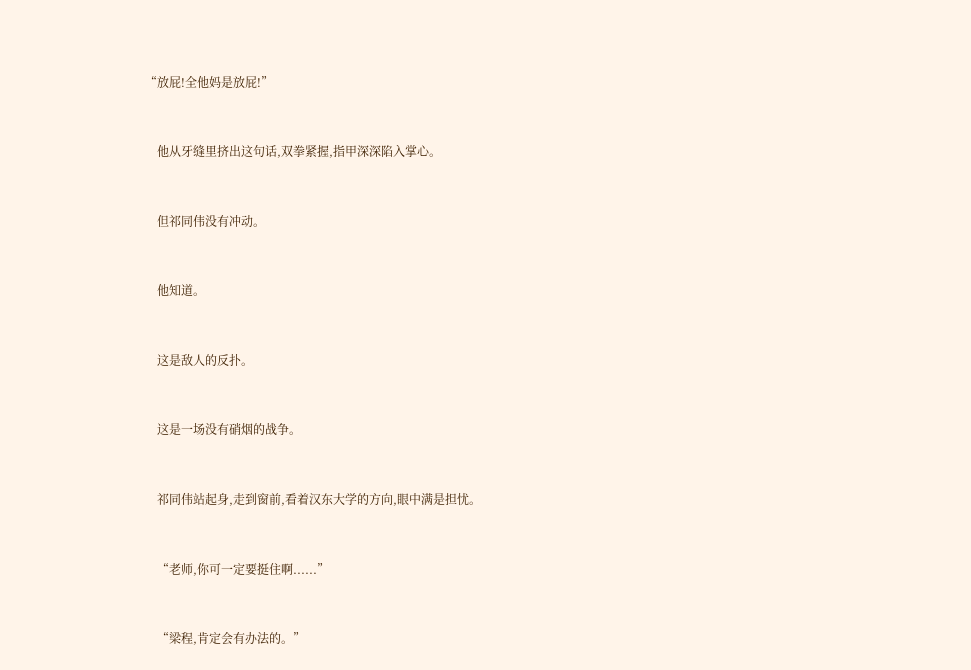“放屁!全他妈是放屁!”


    他从牙缝里挤出这句话,双拳紧握,指甲深深陷入掌心。


    但祁同伟没有冲动。


    他知道。


    这是敌人的反扑。


    这是一场没有硝烟的战争。


    祁同伟站起身,走到窗前,看着汉东大学的方向,眼中满是担忧。


    “老师,你可一定要挺住啊......”


    “梁程,肯定会有办法的。”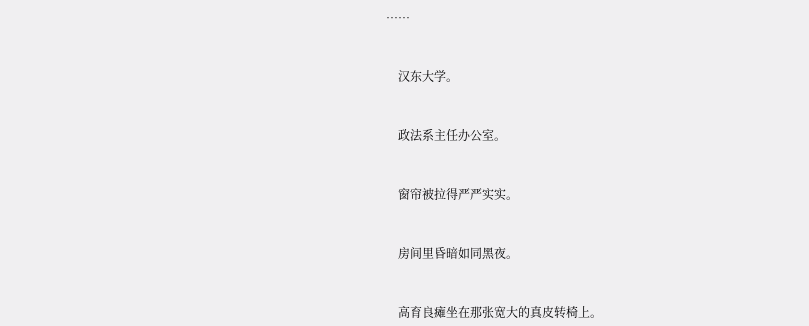……


    汉东大学。


    政法系主任办公室。


    窗帘被拉得严严实实。


    房间里昏暗如同黑夜。


    高育良瘫坐在那张宽大的真皮转椅上。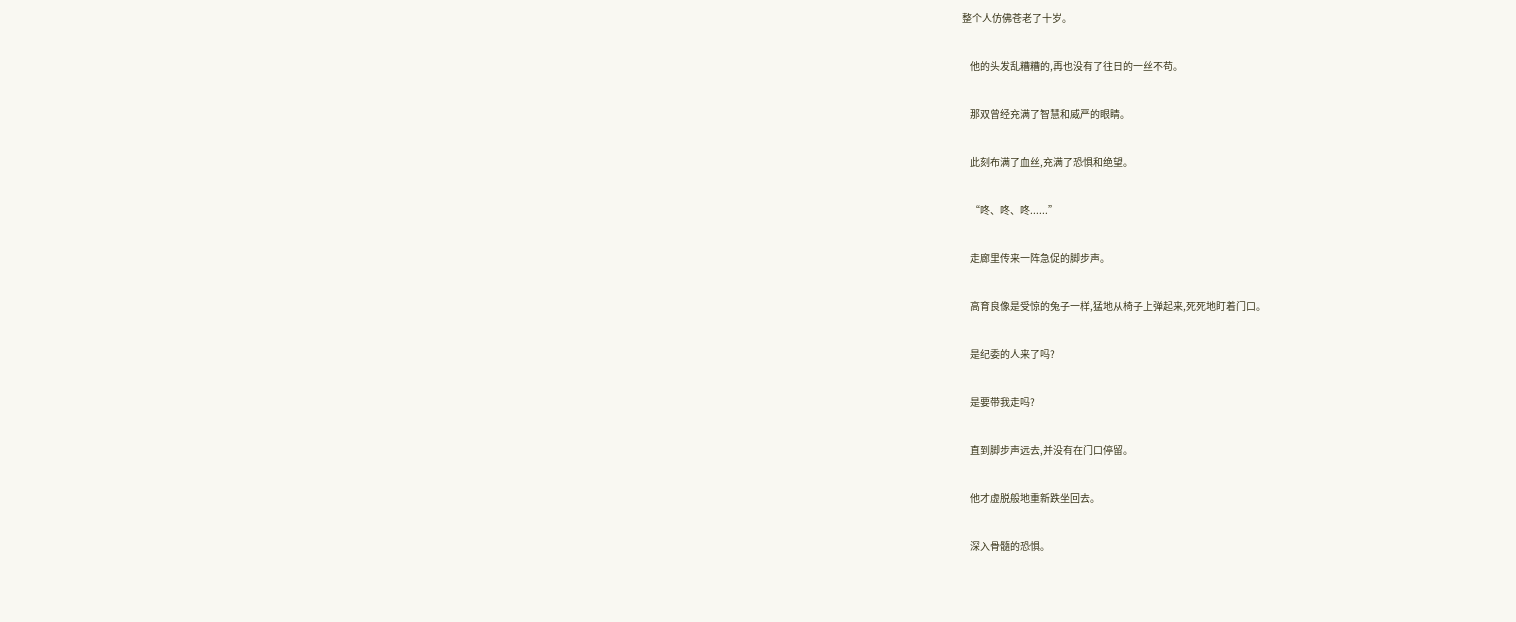整个人仿佛苍老了十岁。


    他的头发乱糟糟的,再也没有了往日的一丝不苟。


    那双曾经充满了智慧和威严的眼睛。


    此刻布满了血丝,充满了恐惧和绝望。


    “咚、咚、咚......”


    走廊里传来一阵急促的脚步声。


    高育良像是受惊的兔子一样,猛地从椅子上弹起来,死死地盯着门口。


    是纪委的人来了吗?


    是要带我走吗?


    直到脚步声远去,并没有在门口停留。


    他才虚脱般地重新跌坐回去。


    深入骨髓的恐惧。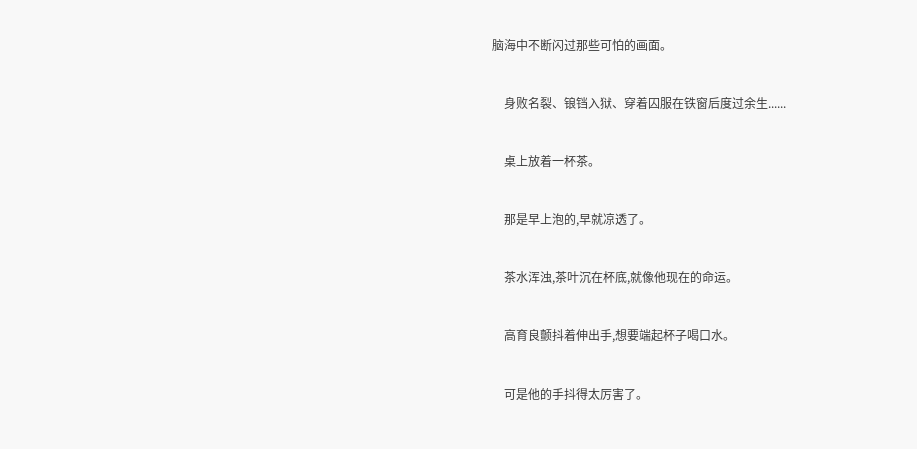脑海中不断闪过那些可怕的画面。


    身败名裂、锒铛入狱、穿着囚服在铁窗后度过余生......


    桌上放着一杯茶。


    那是早上泡的,早就凉透了。


    茶水浑浊,茶叶沉在杯底,就像他现在的命运。


    高育良颤抖着伸出手,想要端起杯子喝口水。


    可是他的手抖得太厉害了。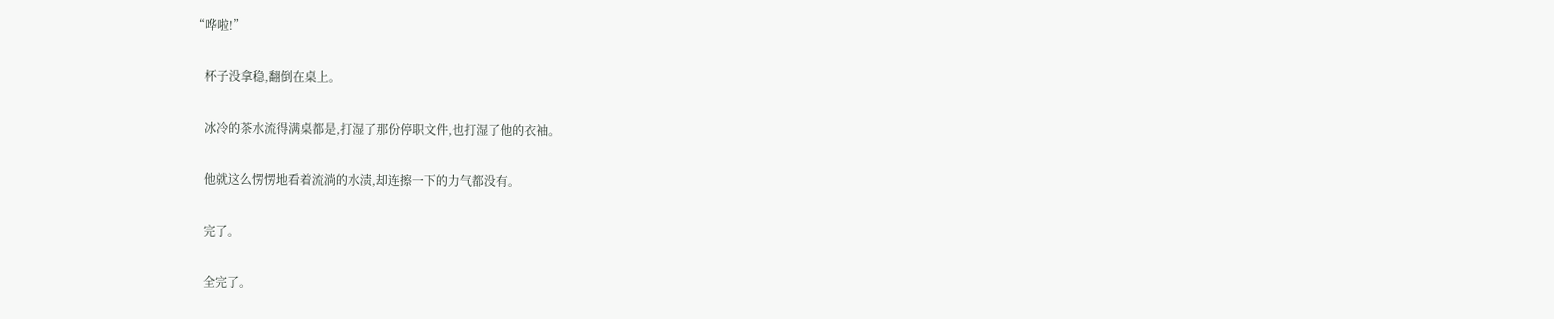“哗啦!”


    杯子没拿稳,翻倒在桌上。


    冰冷的茶水流得满桌都是,打湿了那份停职文件,也打湿了他的衣袖。


    他就这么愣愣地看着流淌的水渍,却连擦一下的力气都没有。


    完了。


    全完了。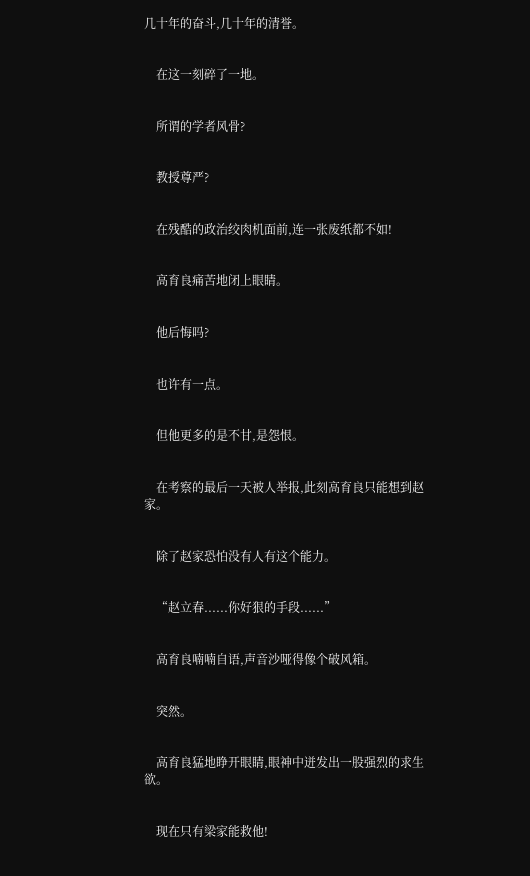几十年的奋斗,几十年的清誉。


    在这一刻碎了一地。


    所谓的学者风骨?


    教授尊严?


    在残酷的政治绞肉机面前,连一张废纸都不如!


    高育良痛苦地闭上眼睛。


    他后悔吗?


    也许有一点。


    但他更多的是不甘,是怨恨。


    在考察的最后一天被人举报,此刻高育良只能想到赵家。


    除了赵家恐怕没有人有这个能力。


    “赵立春......你好狠的手段......”


    高育良喃喃自语,声音沙哑得像个破风箱。


    突然。


    高育良猛地睁开眼睛,眼神中迸发出一股强烈的求生欲。


    现在只有梁家能救他!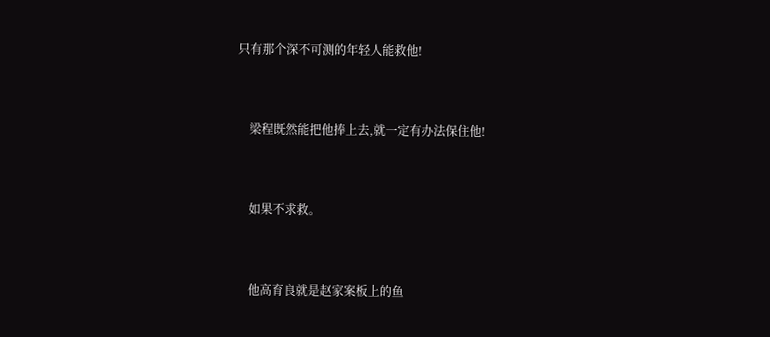只有那个深不可测的年轻人能救他!


    梁程既然能把他捧上去,就一定有办法保住他!


    如果不求救。


    他高育良就是赵家案板上的鱼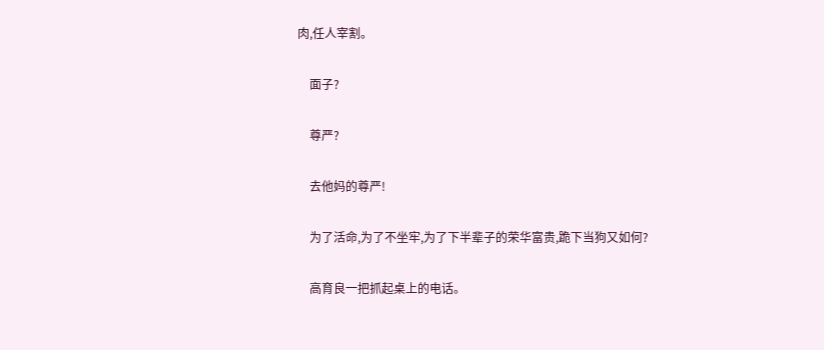肉,任人宰割。


    面子?


    尊严?


    去他妈的尊严!


    为了活命,为了不坐牢,为了下半辈子的荣华富贵,跪下当狗又如何?


    高育良一把抓起桌上的电话。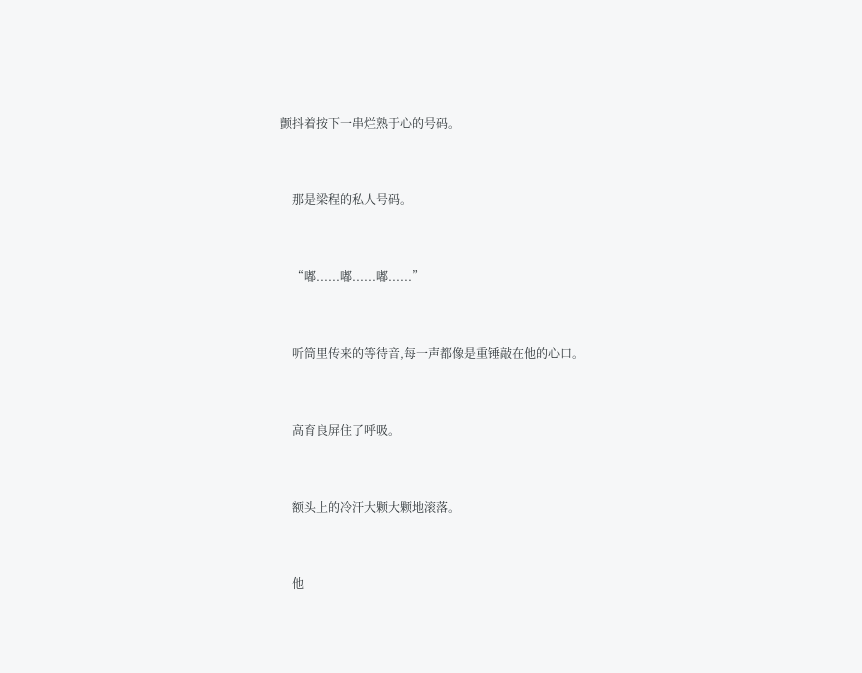颤抖着按下一串烂熟于心的号码。


    那是梁程的私人号码。


    “嘟......嘟......嘟......”


    听筒里传来的等待音,每一声都像是重锤敲在他的心口。


    高育良屏住了呼吸。


    额头上的冷汗大颗大颗地滚落。


    他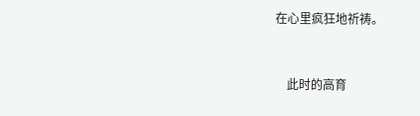在心里疯狂地祈祷。


    此时的高育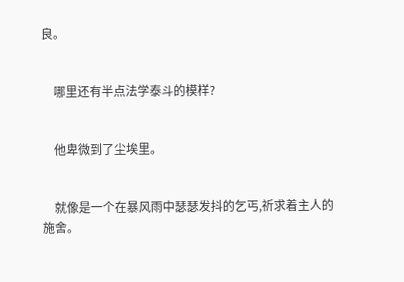良。


    哪里还有半点法学泰斗的模样?


    他卑微到了尘埃里。


    就像是一个在暴风雨中瑟瑟发抖的乞丐,祈求着主人的施舍。